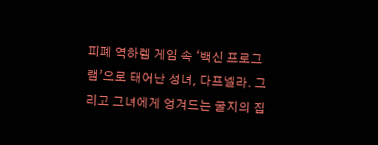피폐 역하렘 게임 속 ‘백신 프로그램’으로 태어난 성녀, 다프넬라. 그리고 그녀에게 엉겨드는 굴지의 집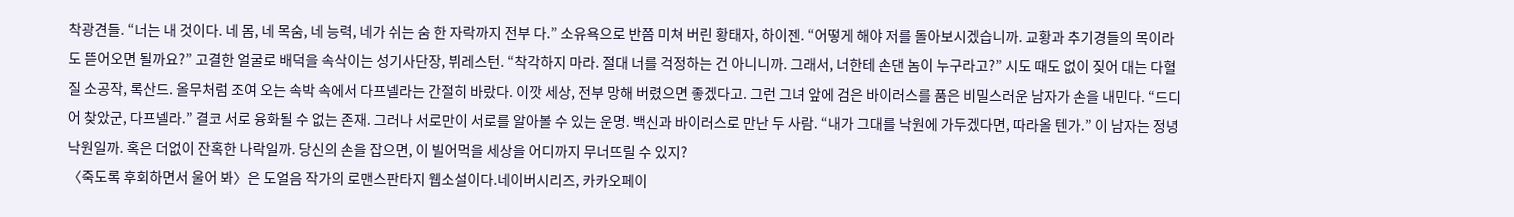착광견들. “너는 내 것이다. 네 몸, 네 목숨, 네 능력, 네가 쉬는 숨 한 자락까지 전부 다.” 소유욕으로 반쯤 미쳐 버린 황태자, 하이젠. “어떻게 해야 저를 돌아보시겠습니까. 교황과 추기경들의 목이라도 뜯어오면 될까요?” 고결한 얼굴로 배덕을 속삭이는 성기사단장, 뷔레스턴. “착각하지 마라. 절대 너를 걱정하는 건 아니니까. 그래서, 너한테 손댄 놈이 누구라고?” 시도 때도 없이 짖어 대는 다혈질 소공작, 록산드. 올무처럼 조여 오는 속박 속에서 다프넬라는 간절히 바랐다. 이깟 세상, 전부 망해 버렸으면 좋겠다고. 그런 그녀 앞에 검은 바이러스를 품은 비밀스러운 남자가 손을 내민다. “드디어 찾았군, 다프넬라.” 결코 서로 융화될 수 없는 존재. 그러나 서로만이 서로를 알아볼 수 있는 운명. 백신과 바이러스로 만난 두 사람. “내가 그대를 낙원에 가두겠다면, 따라올 텐가.” 이 남자는 정녕 낙원일까. 혹은 더없이 잔혹한 나락일까. 당신의 손을 잡으면, 이 빌어먹을 세상을 어디까지 무너뜨릴 수 있지?
〈죽도록 후회하면서 울어 봐〉은 도얼음 작가의 로맨스판타지 웹소설이다.네이버시리즈, 카카오페이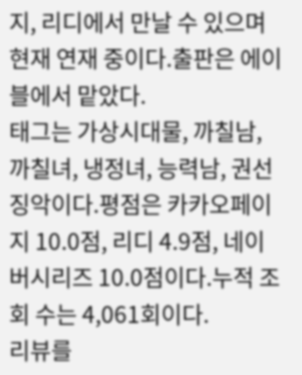지, 리디에서 만날 수 있으며 현재 연재 중이다.출판은 에이블에서 맡았다.
태그는 가상시대물, 까칠남, 까칠녀, 냉정녀, 능력남, 권선징악이다.평점은 카카오페이지 10.0점, 리디 4.9점, 네이버시리즈 10.0점이다.누적 조회 수는 4,061회이다.
리뷰를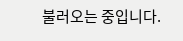불러오는 중입니다.